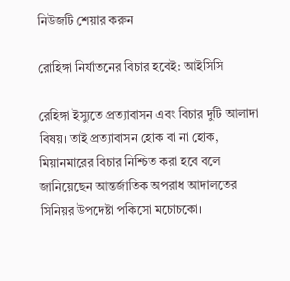নিউজটি শেয়ার করুন

রোহিঙ্গা নির্যাতনের বিচার হবেই: আইসিসি

রেহিঙ্গা ইস্যুতে প্রত্যাবাসন এবং বিচার দুটি আলাদা বিষয়। তাই প্রত্যাবাসন হোক বা না হোক, মিয়ানমারের বিচার নিশ্চিত করা হবে বলে জানিয়েছেন আন্তর্জাতিক অপরাধ আদালতের সিনিয়র উপদেষ্টা পকিসো মচোচকো।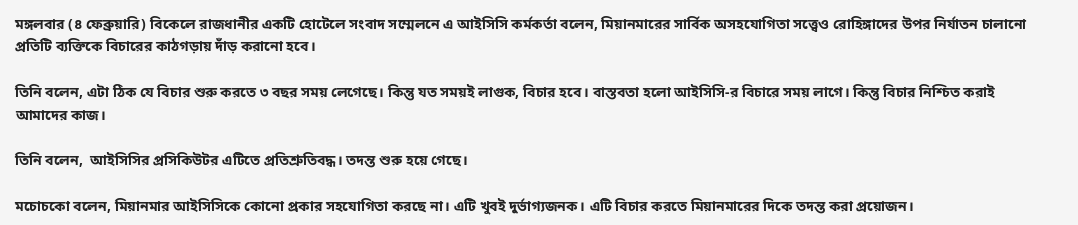মঙ্গলবার (৪ ফেব্রুয়ারি) বিকেলে রাজধানীর একটি হোটেলে সংবাদ সম্মেলনে এ আইসিসি কর্মকর্তা বলেন, মিয়ানমারের সার্বিক অসহযোগিতা সত্ত্বেও রোহিঙ্গাদের উপর নির্যাতন চালানো প্রতিটি ব্যক্তিকে বিচারের কাঠগড়ায় দাঁড় করানো হবে।

তিনি বলেন, এটা ঠিক যে বিচার শুরু করতে ৩ বছর সময় লেগেছে। কিন্তু যত সময়ই লাগুক, বিচার হবে। বাস্তবতা হলো আইসিসি-র বিচারে সময় লাগে। কিন্তু বিচার নিশ্চিত করাই আমাদের কাজ।

তিনি বলেন,  আইসিসির প্রসিকিউটর এটিতে প্রতিশ্রুতিবদ্ধ। তদন্ত শুরু হয়ে গেছে।

মচোচকো বলেন, মিয়ানমার আইসিসিকে কোনো প্রকার সহযোগিতা করছে না। এটি খুবই দুর্ভাগ্যজনক। এটি বিচার করতে মিয়ানমারের দিকে তদন্ত করা প্রয়োজন।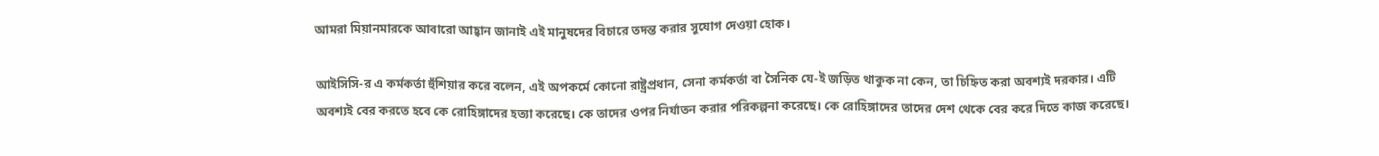আমরা মিয়ানমারকে আবারো আহ্বান জানাই এই মানুষদের বিচারে তদন্ত করার সুযোগ দেওয়া হোক।

আইসিসি-র এ কর্মকর্তা হুঁশিয়ার করে বলেন, এই অপকর্মে কোনো রাষ্ট্রপ্রধান, সেনা কর্মকর্তা বা সৈনিক যে-ই জড়িত থাকুক না কেন, তা চিহ্নিত করা অবশ্যই দরকার। এটি অবশ্যই বের করতে হবে কে রোহিঙ্গাদের হত্যা করেছে। কে তাদের ওপর নির্যাতন করার পরিকল্পনা করেছে। কে রোহিঙ্গাদের তাদের দেশ থেকে বের করে দিতে কাজ করেছে।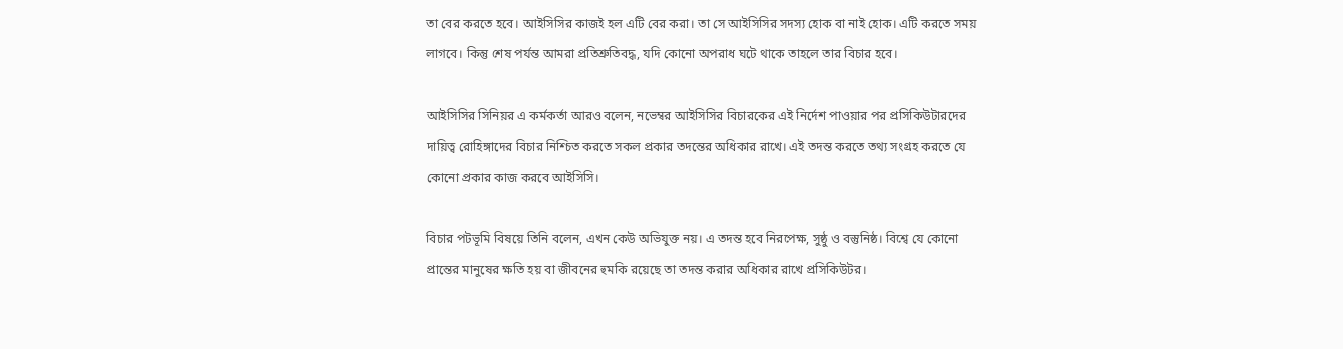তা বের করতে হবে। আইসিসির কাজই হল এটি বের করা। তা সে আইসিসির সদস্য হোক বা নাই হোক। এটি করতে সময় লাগবে। কিন্তু শেষ পর্যন্ত আমরা প্রতিশ্রুতিবদ্ধ, যদি কোনো অপরাধ ঘটে থাকে তাহলে তার বিচার হবে।

আইসিসির সিনিয়র এ কর্মকর্তা আরও বলেন, নভেম্বর আইসিসির বিচারকের এই নির্দেশ পাওয়ার পর প্রসিকিউটারদের দায়িত্ব রোহিঙ্গাদের বিচার নিশ্চিত করতে সকল প্রকার তদন্তের অধিকার রাখে। এই তদন্ত করতে তথ্য সংগ্রহ করতে যে কোনো প্রকার কাজ করবে আইসিসি।

বিচার পটভূমি বিষয়ে তিনি বলেন, এখন কেউ অভিযুক্ত নয়। এ তদন্ত হবে নিরপেক্ষ, সুষ্ঠু ও বস্তুনিষ্ঠ। বিশ্বে যে কোনো প্রান্তের মানুষের ক্ষতি হয় বা জীবনের হুমকি রয়েছে তা তদন্ত করার অধিকার রাখে প্রসিকিউটর।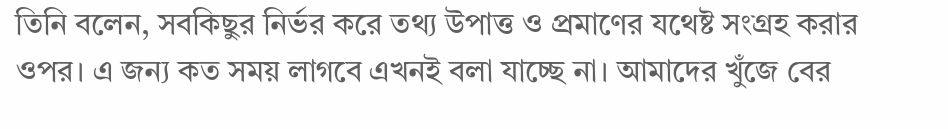তিনি বলেন, সবকিছুর নির্ভর করে তথ্য উপাত্ত ও প্রমাণের যথেষ্ট সংগ্রহ করার ওপর। এ জন্য কত সময় লাগবে এখনই বলা যাচ্ছে না। আমাদের খুঁজে বের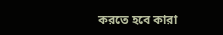করতে হবে কারা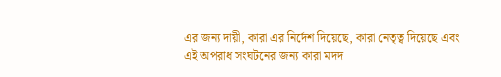এর জন্য দায়ী, কারা এর নির্দেশ দিয়েছে, কারা নেতৃত্ব দিয়েছে এবং এই অপরাধ সংঘটনের জন্য কারা মদদ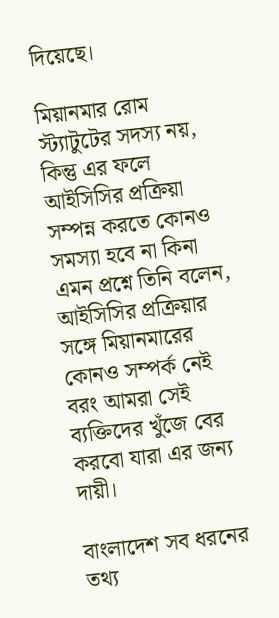দিয়েছে।

মিয়ানমার রোম স্ট্যাটুটের সদস্য নয়, কিন্তু এর ফলে আইসিসির প্রক্রিয়া সম্পন্ন করতে কোনও সমস্যা হবে না কিনা এমন প্রশ্নে তিনি বলেন, আইসিসির প্রক্রিয়ার সঙ্গে মিয়ানমারের কোনও সম্পর্ক নেই বরং আমরা সেই ব্যক্তিদের খুঁজে বের করবো যারা এর জন্য দায়ী।

বাংলাদেশ সব ধরনের তথ্য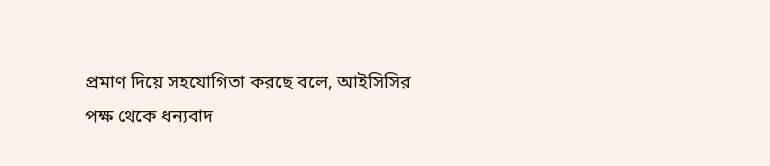প্রমাণ দিয়ে সহযোগিতা করছে বলে, আইসিসির পক্ষ থেকে ধন্যবাদ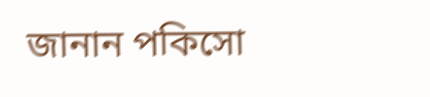জানান পকিসো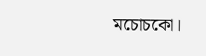মচোচকো।